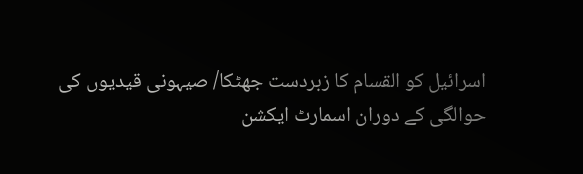اسرائیل کو القسام کا زبردست جھٹکا/ صیہونی قیدیوں کی حوالگی کے دوران اسمارٹ ایکشن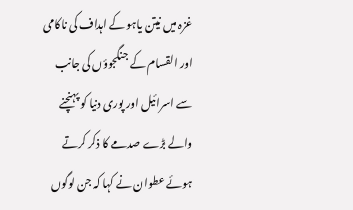غزہ میں نیتن یاہو کے اہداف کی ناکامی اور القسام کے جنگجوؤں کی جانب سے اسرائیل اور پوری دنیا کو پہنچنے والے بڑے صدمے کا ذکر کرتے ہوئے عطوان نے کہا کہ جن لوگوں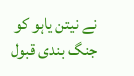نے نیتن یاہو کو جنگ بندی قبول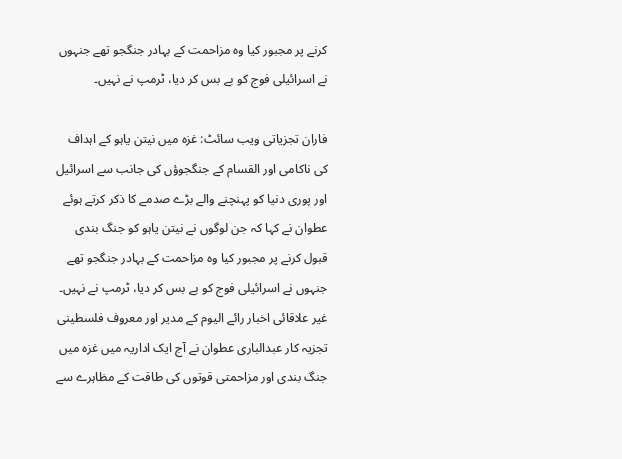کرنے پر مجبور کیا وہ مزاحمت کے بہادر جنگجو تھے جنہوں نے اسرائیلی فوج کو بے بس کر دیا، ٹرمپ نے نہیں۔

فاران تجزیاتی ویب سائٹ: غزہ میں نیتن یاہو کے اہداف کی ناکامی اور القسام کے جنگجوؤں کی جانب سے اسرائیل اور پوری دنیا کو پہنچنے والے بڑے صدمے کا ذکر کرتے ہوئے عطوان نے کہا کہ جن لوگوں نے نیتن یاہو کو جنگ بندی قبول کرنے پر مجبور کیا وہ مزاحمت کے بہادر جنگجو تھے جنہوں نے اسرائیلی فوج کو بے بس کر دیا، ٹرمپ نے نہیں۔
غیر علاقائی اخبار رائے الیوم کے مدیر اور معروف فلسطینی تجزیہ کار عبدالباری عطوان نے آج ایک اداریہ میں غزہ میں جنگ بندی اور مزاحمتی قوتوں کی طاقت کے مظاہرے سے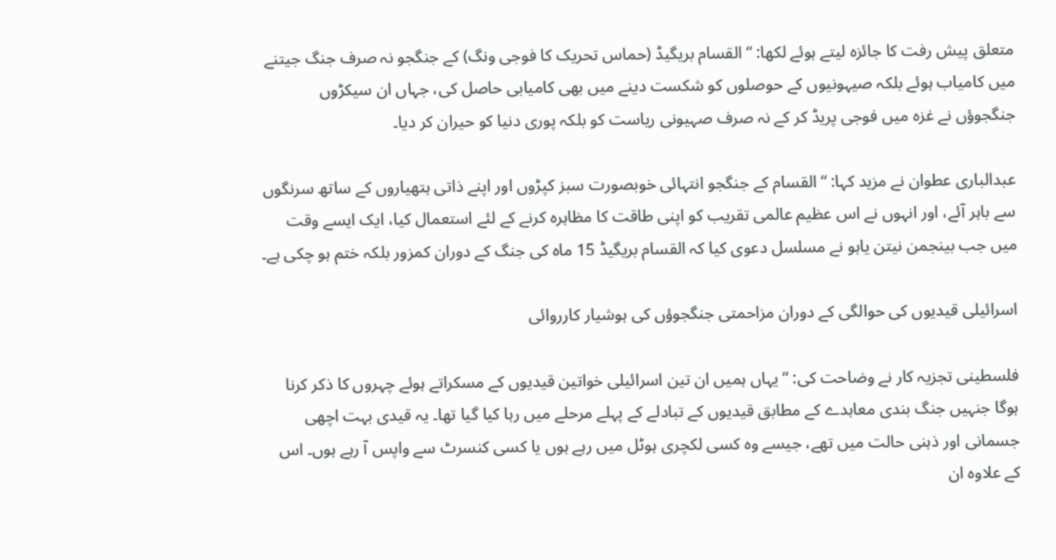متعلق پیش رفت کا جائزہ لیتے ہوئے لکھا: “القسام بریگیڈ (حماس تحریک کا فوجی ونگ) کے جنگجو نہ صرف جنگ جیتنے میں کامیاب ہوئے بلکہ صیہونیوں کے حوصلوں کو شکست دینے میں بھی کامیابی حاصل کی، جہاں ان سیکڑوں جنگجوؤں نے غزہ میں فوجی پریڈ کر کے نہ صرف صہیونی ریاست کو بلکہ پوری دنیا کو حیران کر دیا۔

عبدالباری عطوان نے مزید کہا: “القسام کے جنگجو انتہائی خوبصورت سبز کپڑوں اور اپنے ذاتی ہتھیاروں کے ساتھ سرنگوں سے باہر آئے، اور انہوں نے اس عظیم عالمی تقریب کو اپنی طاقت کا مظاہرہ کرنے کے لئے استعمال کیا، ایک ایسے وقت میں جب بینجمن نیتن یاہو نے مسلسل دعوی کیا کہ القسام بریگیڈ 15 ماہ کی جنگ کے دوران کمزور بلکہ ختم ہو چکی ہے۔

اسرائیلی قیدیوں کی حوالگی کے دوران مزاحمتی جنگجوؤں کی ہوشیار کارروائی

فلسطینی تجزیہ کار نے وضاحت کی: “یہاں ہمیں ان تین اسرائیلی خواتین قیدیوں کے مسکراتے ہوئے چہروں کا ذکر کرنا ہوگا جنہیں جنگ بندی معاہدے کے مطابق قیدیوں کے تبادلے کے پہلے مرحلے میں رہا کیا گیا تھا۔ یہ قیدی بہت اچھی جسمانی اور ذہنی حالت میں تھے، جیسے وہ کسی لکچری ہوٹل میں رہے ہوں یا کسی کنسرٹ سے واپس آ رہے ہوں۔ اس کے علاوہ ان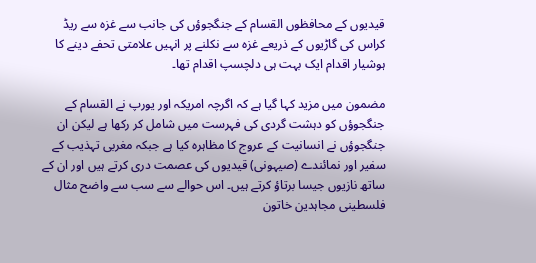قیدیوں کے محافظوں القسام کے جنگجوؤں کی جانب سے غزہ سے ریڈ کراس کی گاڑیوں کے ذریعے غزہ سے نکلنے پر انہیں علامتی تحفے دینے کا ہوشیار اقدام ایک بہت ہی دلچسپ اقدام تھا۔

مضمون میں مزید کہا گیا ہے کہ اگرچہ امریکہ اور یورپ نے القسام کے جنگجوؤں کو دہشت گردی کی فہرست میں شامل کر رکھا ہے لیکن ان جنگجوؤں نے انسانیت کے عروج کا مظاہرہ کیا ہے جبکہ مغربی تہذیب کے سفیر اور نمائندے (صیہونی) قیدیوں کی عصمت دری کرتے ہیں اور ان کے ساتھ نازیوں جیسا برتاؤ کرتے ہیں۔ اس حوالے سے سب سے واضح مثال فلسطینی مجاہدین خاتون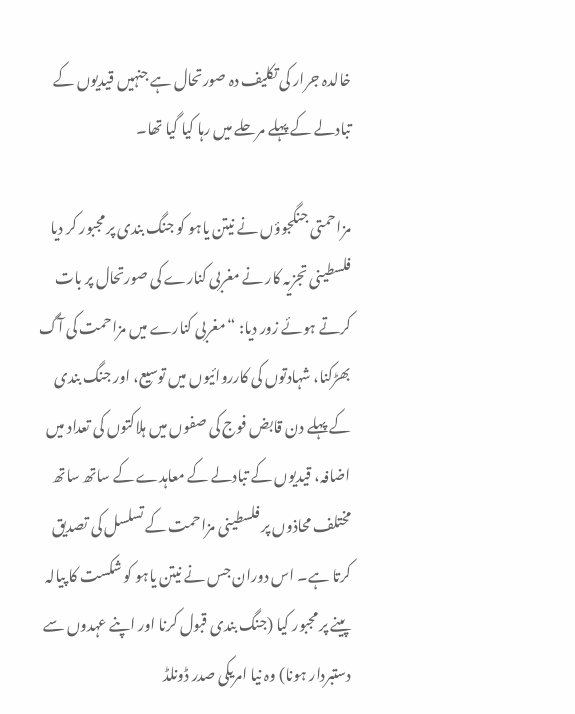خالدہ جرار کی تکلیف دہ صورتحال ہے جنہیں قیدیوں کے تبادلے کے پہلے مرحلے میں رہا کیا گیا تھا۔

مزاحمتی جنگجوؤں نے نیتن یاہو کو جنگ بندی پر مجبور کر دیا
فلسطینی تجزیہ کار نے مغربی کنارے کی صورتحال پر بات کرتے ہوئے زور دیا: “مغربی کنارے میں مزاحمت کی آگ بھڑکنا، شہادتوں کی کارروائیوں میں توسیع، اور جنگ بندی کے پہلے دن قابض فوج کی صفوں میں ہلاکتوں کی تعداد میں اضافہ، قیدیوں کے تبادلے کے معاہدے کے ساتھ ساتھ مختلف محاذوں پر فلسطینی مزاحمت کے تسلسل کی تصدیق کرتا ہے۔ اس دوران جس نے نیتن یاہو کو شکست کا پیالہ پینے پر مجبور کیا (جنگ بندی قبول کرنا اور اپنے عہدوں سے دستبردار ہونا) وہ نیا امریکی صدر ڈونلڈ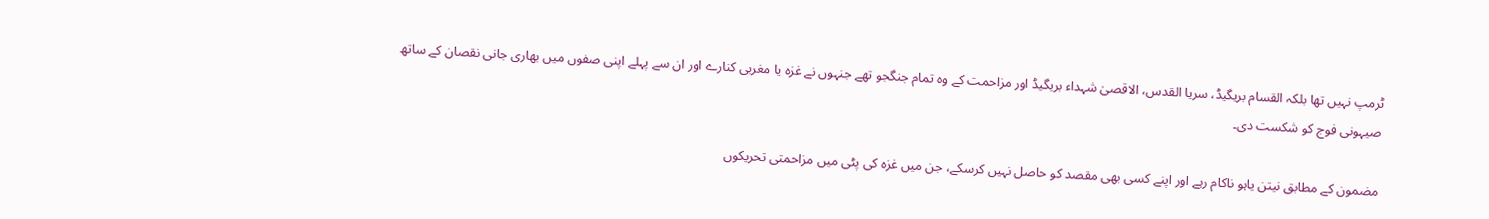ٹرمپ نہیں تھا بلکہ القسام بریگیڈ، سریا القدس، الاقصیٰ شہداء بریگیڈ اور مزاحمت کے وہ تمام جنگجو تھے جنہوں نے غزہ یا مغربی کنارے اور ان سے پہلے اپنی صفوں میں بھاری جانی نقصان کے ساتھ صیہونی فوج کو شکست دی۔

مضمون کے مطابق نیتن یاہو ناکام رہے اور اپنے کسی بھی مقصد کو حاصل نہیں کرسکے، جن میں غزہ کی پٹی میں مزاحمتی تحریکوں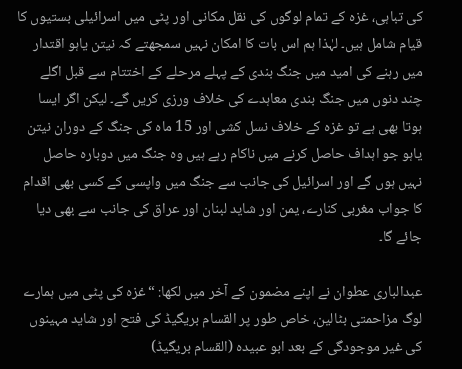کی تباہی، غزہ کے تمام لوگوں کی نقل مکانی اور پٹی میں اسرائیلی بستیوں کا قیام شامل ہیں۔ لہٰذا ہم اس بات کا امکان نہیں سمجھتے کہ نیتن یاہو اقتدار میں رہنے کی امید میں جنگ بندی کے پہلے مرحلے کے اختتام سے قبل اگلے چند دنوں میں جنگ بندی معاہدے کی خلاف ورزی کریں گے۔ لیکن اگر ایسا ہوتا بھی ہے تو غزہ کے خلاف نسل کشی اور 15 ماہ کی جنگ کے دوران نیتن یاہو جو اہداف حاصل کرنے میں ناکام رہے ہیں وہ جنگ میں دوبارہ حاصل نہیں ہوں گے اور اسرائیل کی جانب سے جنگ میں واپسی کے کسی بھی اقدام کا جواب مغربی کنارے، یمن اور شاید لبنان اور عراق کی جانب سے بھی دیا جائے گا۔

عبدالباری عطوان نے اپنے مضمون کے آخر میں لکھا: “غزہ کی پٹی میں ہمارے لوگ مزاحمتی بٹالین، خاص طور پر القسام بریگیڈ کی فتح اور شاید مہینوں کی غیر موجودگی کے بعد ابو عبیدہ (القسام بریگیڈ)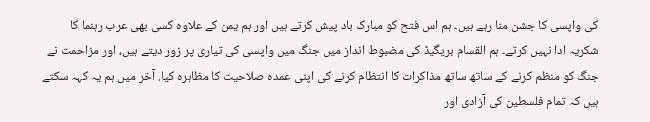کی واپسی کا جشن منا رہے ہیں۔ ہم اس فتح کو مبارک باد پیش کرتے ہیں اور ہم یمن کے علاوہ کسی بھی عرب رہنما کا شکریہ ادا نہیں کرتے۔ ہم القسام بریگیڈ کی مضبوط انداز میں جنگ میں واپسی کی تیاری پر زور دیتے ہیں، اور مزاحمت نے جنگ کو منظم کرنے کے ساتھ ساتھ مذاکرات کا انتظام کرنے کی اپنی عمدہ صلاحیت کا مظاہرہ کیا. آخر میں ہم یہ کہہ سکتے ہیں کہ تمام فلسطین کی آزادی اور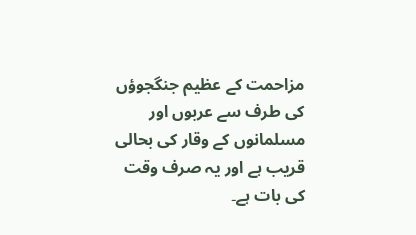مزاحمت کے عظیم جنگجوؤں کی طرف سے عربوں اور مسلمانوں کے وقار کی بحالی قریب ہے اور یہ صرف وقت کی بات ہے۔